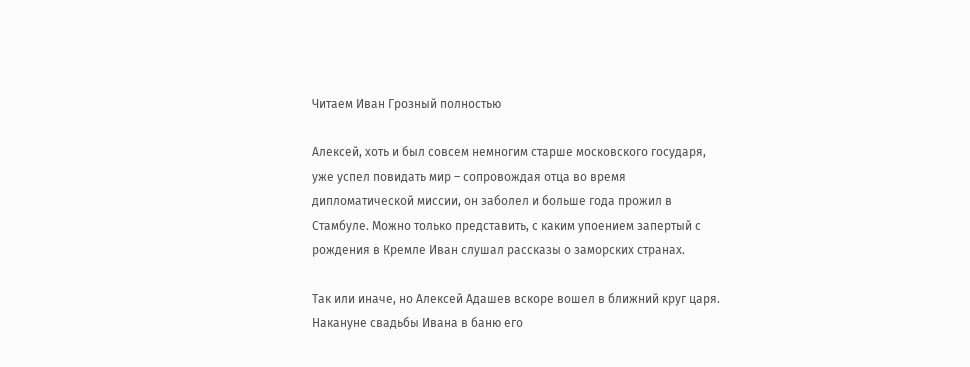Читаем Иван Грозный полностью

Алексей, хоть и был совсем немногим старше московского государя, уже успел повидать мир – сопровождая отца во время дипломатической миссии, он заболел и больше года прожил в Стамбуле. Можно только представить, с каким упоением запертый с рождения в Кремле Иван слушал рассказы о заморских странах.

Так или иначе, но Алексей Адашев вскоре вошел в ближний круг царя. Накануне свадьбы Ивана в баню его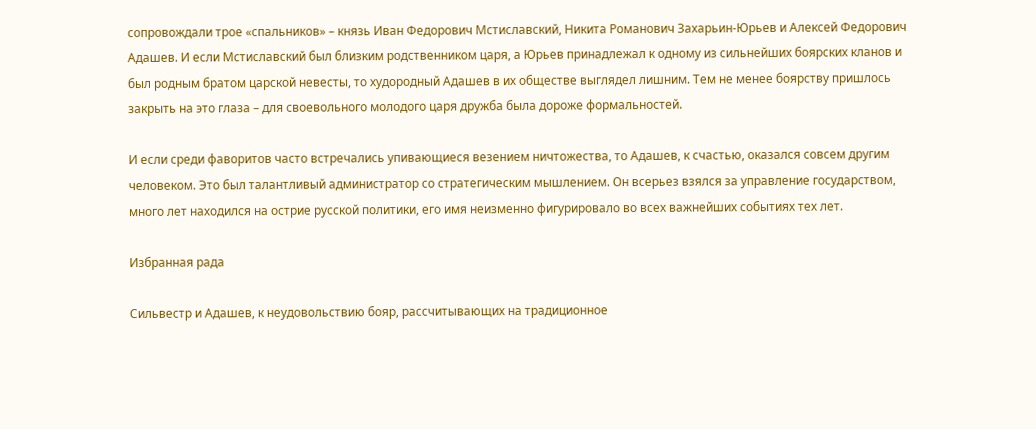сопровождали трое «спальников» – князь Иван Федорович Мстиславский, Никита Романович Захарьин-Юрьев и Алексей Федорович Адашев. И если Мстиславский был близким родственником царя, а Юрьев принадлежал к одному из сильнейших боярских кланов и был родным братом царской невесты, то худородный Адашев в их обществе выглядел лишним. Тем не менее боярству пришлось закрыть на это глаза – для своевольного молодого царя дружба была дороже формальностей.

И если среди фаворитов часто встречались упивающиеся везением ничтожества, то Адашев, к счастью, оказался совсем другим человеком. Это был талантливый администратор со стратегическим мышлением. Он всерьез взялся за управление государством, много лет находился на острие русской политики, его имя неизменно фигурировало во всех важнейших событиях тех лет.

Избранная рада

Сильвестр и Адашев, к неудовольствию бояр, рассчитывающих на традиционное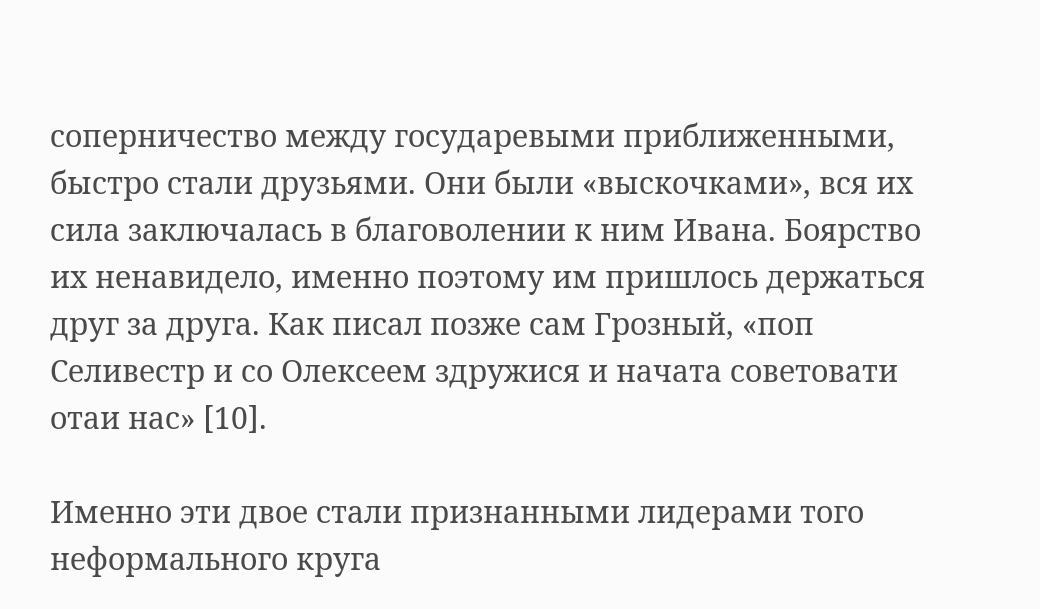соперничество между государевыми приближенными, быстро стали друзьями. Они были «выскочками», вся их сила заключалась в благоволении к ним Ивана. Боярство их ненавидело, именно поэтому им пришлось держаться друг за друга. Как писал позже сам Грозный, «поп Селивестр и со Олексеем здружися и начата советовати отаи нас» [10].

Именно эти двое стали признанными лидерами того неформального круга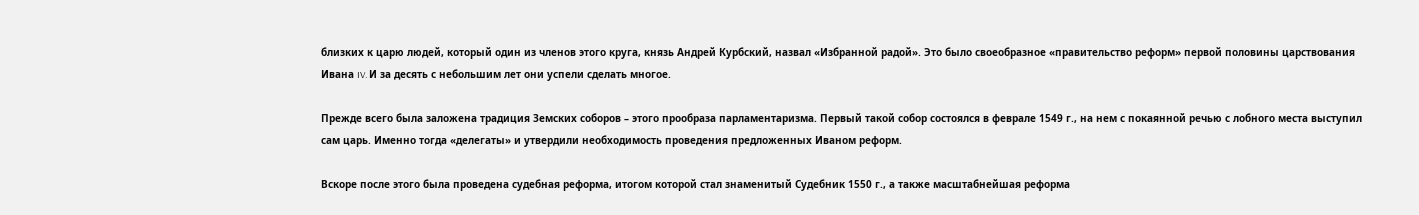близких к царю людей, который один из членов этого круга, князь Андрей Курбский, назвал «Избранной радой». Это было своеобразное «правительство реформ» первой половины царствования Ивана IV. И за десять с небольшим лет они успели сделать многое.

Прежде всего была заложена традиция Земских соборов – этого прообраза парламентаризма. Первый такой собор состоялся в феврале 1549 г., на нем с покаянной речью с лобного места выступил сам царь. Именно тогда «делегаты» и утвердили необходимость проведения предложенных Иваном реформ.

Вскоре после этого была проведена судебная реформа, итогом которой стал знаменитый Судебник 1550 г., а также масштабнейшая реформа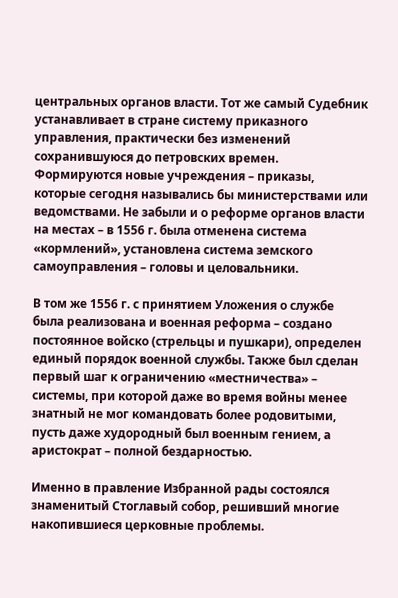центральных органов власти. Тот же самый Судебник устанавливает в стране систему приказного управления, практически без изменений сохранившуюся до петровских времен. Формируются новые учреждения – приказы, которые сегодня назывались бы министерствами или ведомствами. Не забыли и о реформе органов власти на местах – в 1556 г. была отменена система «кормлений», установлена система земского самоуправления – головы и целовальники.

В том же 1556 г. с принятием Уложения о службе была реализована и военная реформа – создано постоянное войско (стрельцы и пушкари), определен единый порядок военной службы. Также был сделан первый шаг к ограничению «местничества» – системы, при которой даже во время войны менее знатный не мог командовать более родовитыми, пусть даже худородный был военным гением, а аристократ – полной бездарностью.

Именно в правление Избранной рады состоялся знаменитый Стоглавый собор, решивший многие накопившиеся церковные проблемы.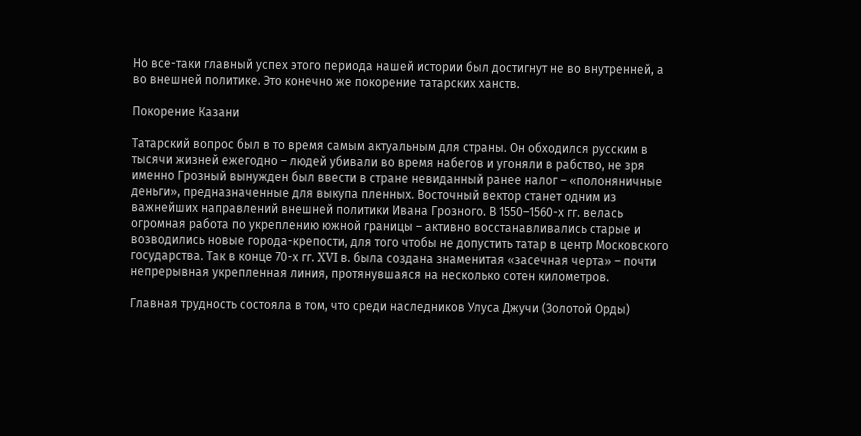Но все-таки главный успех этого периода нашей истории был достигнут не во внутренней, а во внешней политике. Это конечно же покорение татарских ханств.

Покорение Казани

Татарский вопрос был в то время самым актуальным для страны. Он обходился русским в тысячи жизней ежегодно – людей убивали во время набегов и угоняли в рабство, не зря именно Грозный вынужден был ввести в стране невиданный ранее налог – «полоняничные деньги», предназначенные для выкупа пленных. Восточный вектор станет одним из важнейших направлений внешней политики Ивана Грозного. В 1550–1560-х гг. велась огромная работа по укреплению южной границы – активно восстанавливались старые и возводились новые города-крепости, для того чтобы не допустить татар в центр Московского государства. Так в конце 70-х гг. XVI в. была создана знаменитая «засечная черта» – почти непрерывная укрепленная линия, протянувшаяся на несколько сотен километров.

Главная трудность состояла в том, что среди наследников Улуса Джучи (Золотой Орды)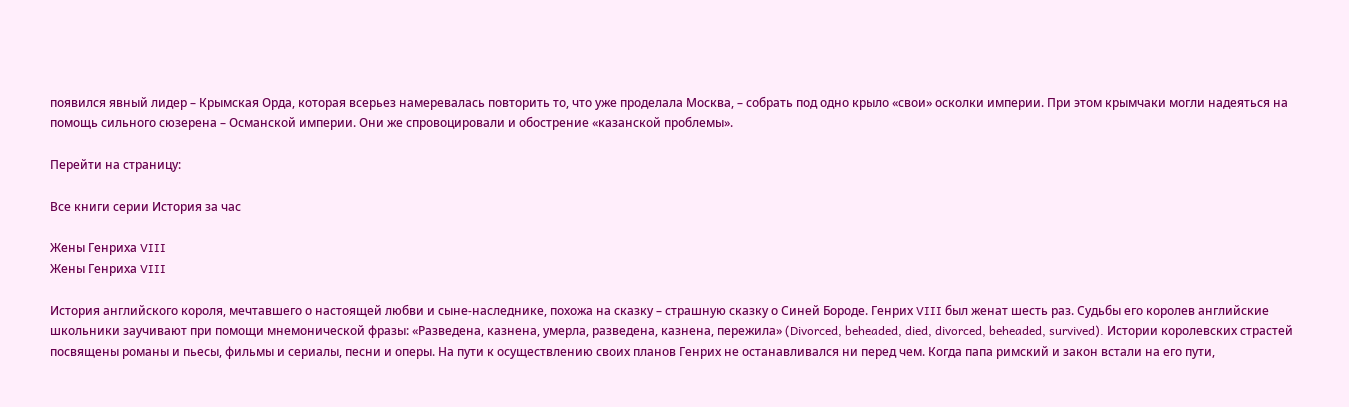появился явный лидер – Крымская Орда, которая всерьез намеревалась повторить то, что уже проделала Москва, – собрать под одно крыло «свои» осколки империи. При этом крымчаки могли надеяться на помощь сильного сюзерена – Османской империи. Они же спровоцировали и обострение «казанской проблемы».

Перейти на страницу:

Все книги серии История за час

Жены Генриха VIII
Жены Генриха VIII

История английского короля, мечтавшего о настоящей любви и сыне-наследнике, похожа на сказку – страшную сказку о Синей Бороде. Генрих VIII был женат шесть раз. Судьбы его королев английские школьники заучивают при помощи мнемонической фразы: «Разведена, казнена, умерла, разведена, казнена, пережила» (Divorced, beheaded, died, divorced, beheaded, survived). Истории королевских страстей посвящены романы и пьесы, фильмы и сериалы, песни и оперы. На пути к осуществлению своих планов Генрих не останавливался ни перед чем. Когда папа римский и закон встали на его пути,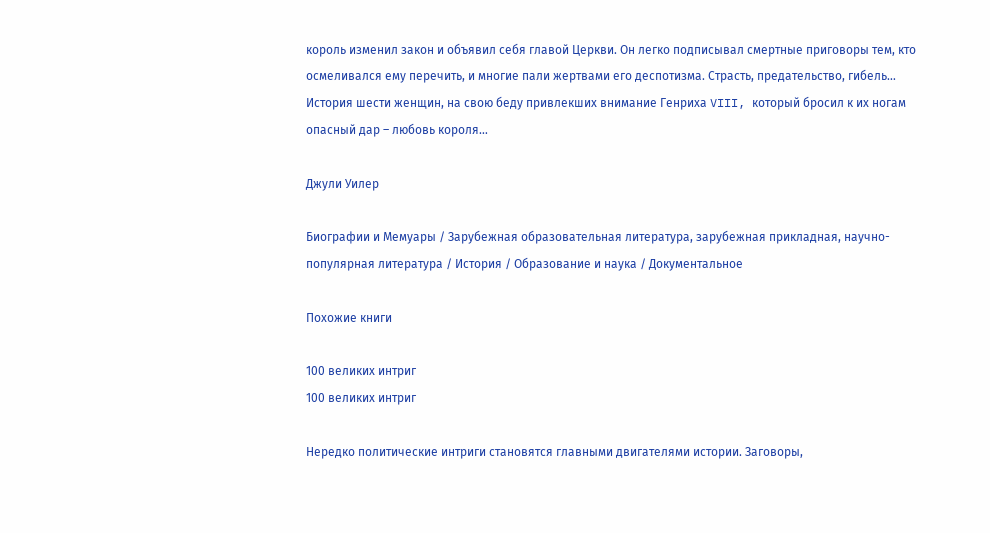король изменил закон и объявил себя главой Церкви. Он легко подписывал смертные приговоры тем, кто осмеливался ему перечить, и многие пали жертвами его деспотизма. Страсть, предательство, гибель… История шести женщин, на свою беду привлекших внимание Генриха VIII, который бросил к их ногам опасный дар – любовь короля…

Джули Уилер

Биографии и Мемуары / Зарубежная образовательная литература, зарубежная прикладная, научно-популярная литература / История / Образование и наука / Документальное

Похожие книги

100 великих интриг
100 великих интриг

Нередко политические интриги становятся главными двигателями истории. Заговоры,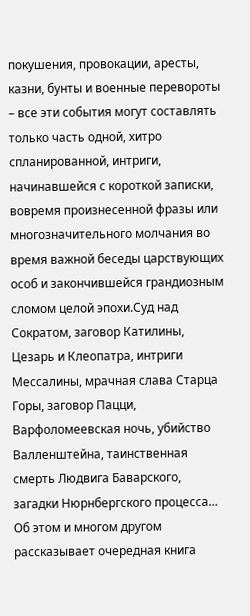покушения, провокации, аресты, казни, бунты и военные перевороты – все эти события могут составлять только часть одной, хитро спланированной, интриги, начинавшейся с короткой записки, вовремя произнесенной фразы или многозначительного молчания во время важной беседы царствующих особ и закончившейся грандиозным сломом целой эпохи.Суд над Сократом, заговор Катилины, Цезарь и Клеопатра, интриги Мессалины, мрачная слава Старца Горы, заговор Пацци, Варфоломеевская ночь, убийство Валленштейна, таинственная смерть Людвига Баварского, загадки Нюрнбергского процесса… Об этом и многом другом рассказывает очередная книга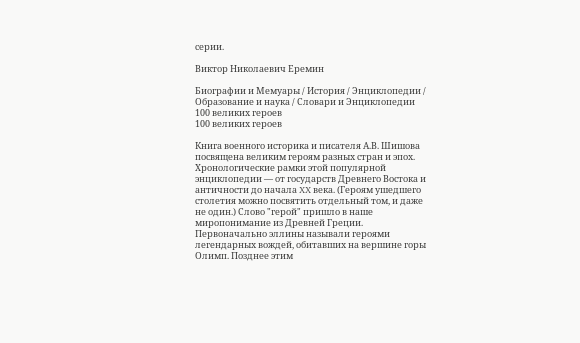серии.

Виктор Николаевич Еремин

Биографии и Мемуары / История / Энциклопедии / Образование и наука / Словари и Энциклопедии
100 великих героев
100 великих героев

Книга военного историка и писателя А.В. Шишова посвящена великим героям разных стран и эпох. Хронологические рамки этой популярной энциклопедии — от государств Древнего Востока и античности до начала XX века. (Героям ушедшего столетия можно посвятить отдельный том, и даже не один.) Слово "герой" пришло в наше миропонимание из Древней Греции. Первоначально эллины называли героями легендарных вождей, обитавших на вершине горы Олимп. Позднее этим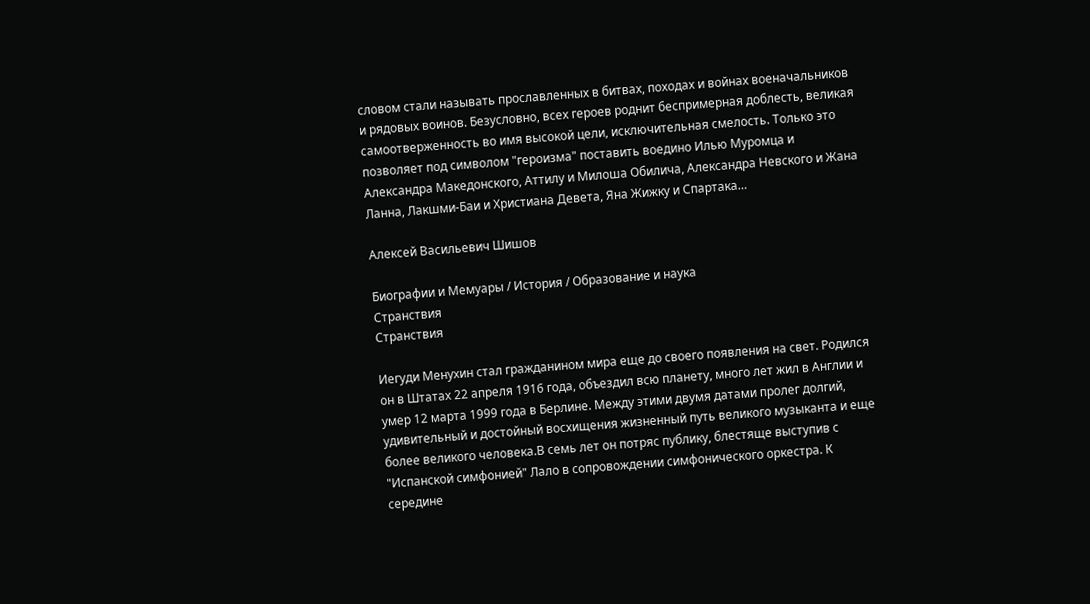словом стали называть прославленных в битвах, походах и войнах военачальников и рядовых воинов. Безусловно, всех героев роднит беспримерная доблесть, великая самоотверженность во имя высокой цели, исключительная смелость. Только это позволяет под символом "героизма" поставить воедино Илью Муромца и Александра Македонского, Аттилу и Милоша Обилича, Александра Невского и Жана Ланна, Лакшми-Баи и Христиана Девета, Яна Жижку и Спартака…

Алексей Васильевич Шишов

Биографии и Мемуары / История / Образование и наука
Странствия
Странствия

Иегуди Менухин стал гражданином мира еще до своего появления на свет. Родился он в Штатах 22 апреля 1916 года, объездил всю планету, много лет жил в Англии и умер 12 марта 1999 года в Берлине. Между этими двумя датами пролег долгий, удивительный и достойный восхищения жизненный путь великого музыканта и еще более великого человека.В семь лет он потряс публику, блестяще выступив с "Испанской симфонией" Лало в сопровождении симфонического оркестра. К середине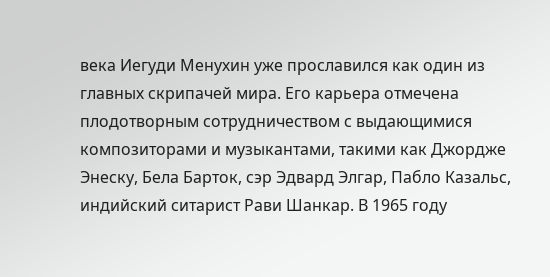века Иегуди Менухин уже прославился как один из главных скрипачей мира. Его карьера отмечена плодотворным сотрудничеством с выдающимися композиторами и музыкантами, такими как Джордже Энеску, Бела Барток, сэр Эдвард Элгар, Пабло Казальс, индийский ситарист Рави Шанкар. В 1965 году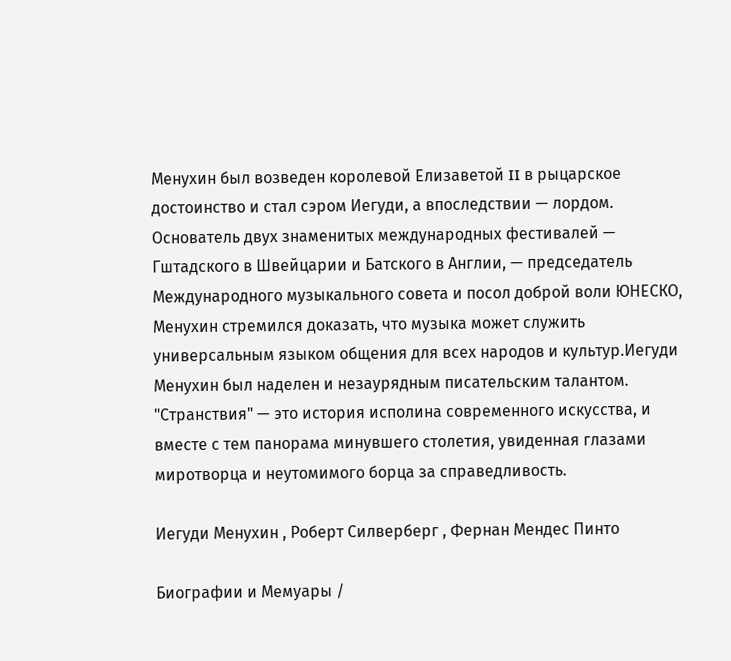Менухин был возведен королевой Елизаветой II в рыцарское достоинство и стал сэром Иегуди, а впоследствии — лордом. Основатель двух знаменитых международных фестивалей — Гштадского в Швейцарии и Батского в Англии, — председатель Международного музыкального совета и посол доброй воли ЮНЕСКО, Менухин стремился доказать, что музыка может служить универсальным языком общения для всех народов и культур.Иегуди Менухин был наделен и незаурядным писательским талантом. "Странствия" — это история исполина современного искусства, и вместе с тем панорама минувшего столетия, увиденная глазами миротворца и неутомимого борца за справедливость.

Иегуди Менухин , Роберт Силверберг , Фернан Мендес Пинто

Биографии и Мемуары /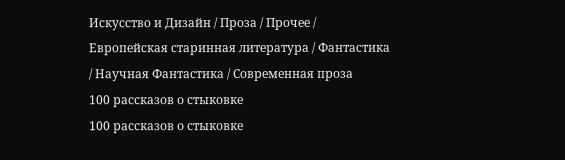Искусство и Дизайн / Проза / Прочее / Европейская старинная литература / Фантастика / Научная Фантастика / Современная проза
100 рассказов о стыковке
100 рассказов о стыковке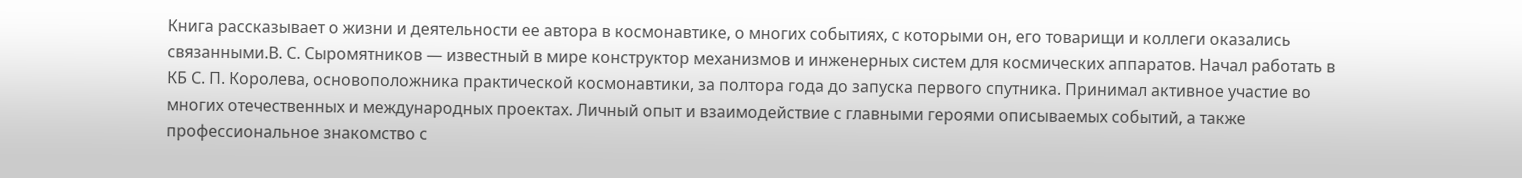Книга рассказывает о жизни и деятельности ее автора в космонавтике, о многих событиях, с которыми он, его товарищи и коллеги оказались связанными.В. С. Сыромятников — известный в мире конструктор механизмов и инженерных систем для космических аппаратов. Начал работать в КБ С. П. Королева, основоположника практической космонавтики, за полтора года до запуска первого спутника. Принимал активное участие во многих отечественных и международных проектах. Личный опыт и взаимодействие с главными героями описываемых событий, а также профессиональное знакомство с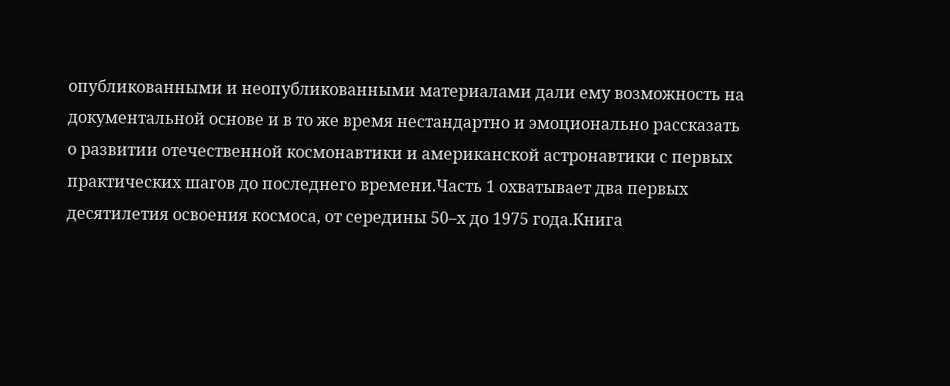опубликованными и неопубликованными материалами дали ему возможность на документальной основе и в то же время нестандартно и эмоционально рассказать о развитии отечественной космонавтики и американской астронавтики с первых практических шагов до последнего времени.Часть 1 охватывает два первых десятилетия освоения космоса, от середины 50–х до 1975 года.Книга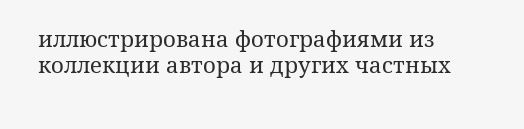иллюстрирована фотографиями из коллекции автора и других частных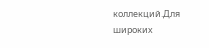коллекций.Для широких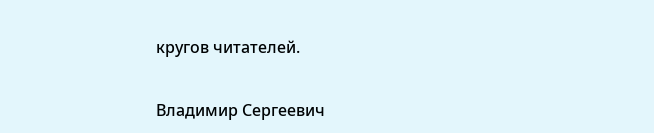кругов читателей.

Владимир Сергеевич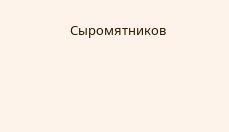Сыромятников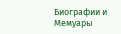Биографии и Мемуары